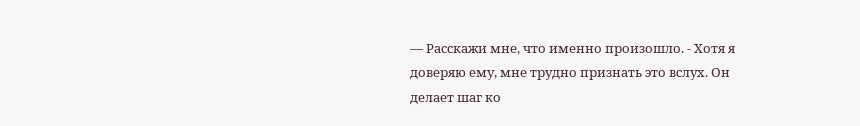— Расскажи мне, что именно произошло. - Хотя я доверяю ему, мне трудно признать это вслух. Он делает шаг ко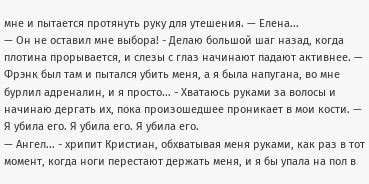мне и пытается протянуть руку для утешения. — Елена...
— Он не оставил мне выбора! - Делаю большой шаг назад, когда плотина прорывается, и слезы с глаз начинают падают активнее. — Фрэнк был там и пытался убить меня, а я была напугана, во мне бурлил адреналин, и я просто... - Хватаюсь руками за волосы и начинаю дергать их, пока произошедшее проникает в мои кости. — Я убила его. Я убила его. Я убила его.
— Ангел... - хрипит Кристиан, обхватывая меня руками, как раз в тот момент, когда ноги перестают держать меня, и я бы упала на пол в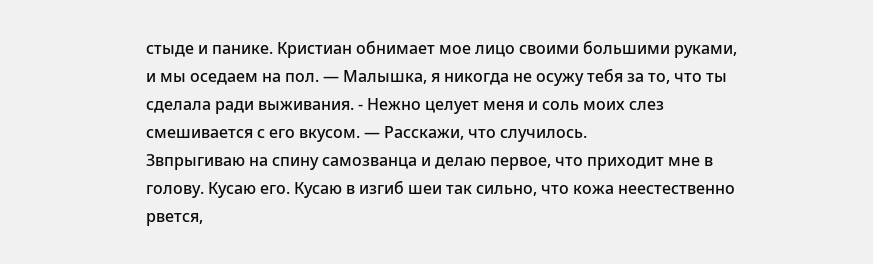стыде и панике. Кристиан обнимает мое лицо своими большими руками, и мы оседаем на пол. — Малышка, я никогда не осужу тебя за то, что ты сделала ради выживания. - Нежно целует меня и соль моих слез смешивается с его вкусом. — Расскажи, что случилось.
Звпрыгиваю на спину самозванца и делаю первое, что приходит мне в голову. Кусаю его. Кусаю в изгиб шеи так сильно, что кожа неестественно рвется,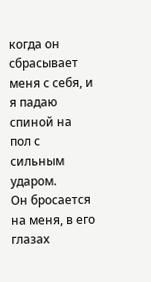когда он сбрасывает меня с себя, и я падаю спиной на пол с сильным ударом.
Он бросается на меня, в его глазах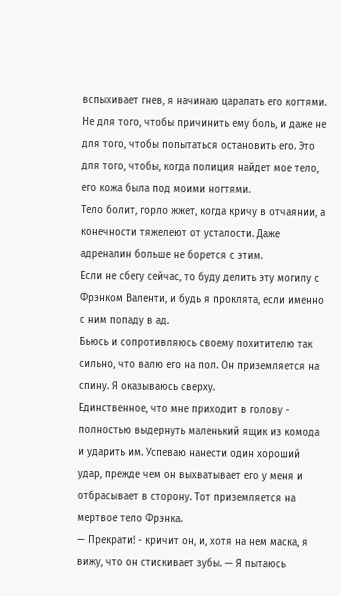вспыхивает гнев, я начинаю царапать его когтями. Не для того, чтобы причинить ему боль, и даже не для того, чтобы попытаться остановить его. Это для того, чтобы, когда полиция найдет мое тело, его кожа была под моими ногтями.
Тело болит, горло жжет, когда кричу в отчаянии, а конечности тяжелеют от усталости. Даже адреналин больше не борется с этим.
Если не сбегу сейчас, то буду делить эту могилу с Фрэнком Валенти, и будь я проклята, если именно с ним попаду в ад.
Бьюсь и сопротивляюсь своему похитителю так сильно, что валю его на пол. Он приземляется на спину. Я оказываюсь сверху.
Единственное, что мне приходит в голову - полностью выдернуть маленький ящик из комода и ударить им. Успеваю нанести один хороший удар, прежде чем он выхватывает его у меня и отбрасывает в сторону. Тот приземляется на мертвое тело Фрэнка.
— Прекрати! - кричит он, и, хотя на нем маска, я вижу, что он стискивает зубы. — Я пытаюсь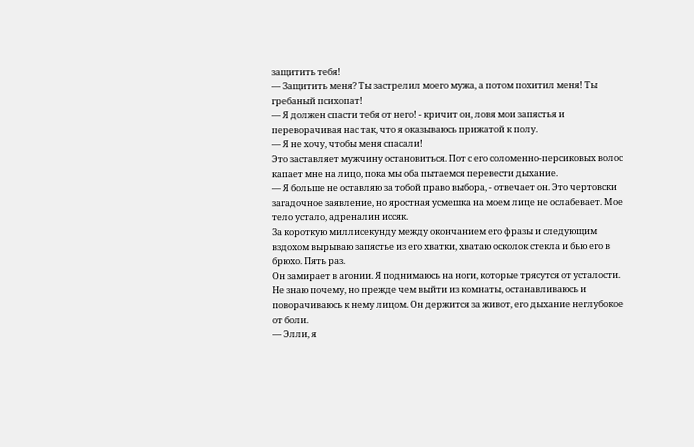защитить тебя!
— Защитить меня? Ты застрелил моего мужа, а потом похитил меня! Ты гребаный психопат!
— Я должен спасти тебя от него! - кричит он, ловя мои запястья и переворачивая нас так, что я оказываюсь прижатой к полу.
— Я не хочу, чтобы меня спасали!
Это заставляет мужчину остановиться. Пот с его соломенно-персиковых волос капает мне на лицо, пока мы оба пытаемся перевести дыхание.
— Я больше не оставляю за тобой право выбора, - отвечает он. Это чертовски загадочное заявление, но яростная усмешка на моем лице не ослабевает. Мое тело устало, адреналин иссяк.
За короткую миллисекунду между окончанием его фразы и следующим вздохом вырываю запястье из его хватки, хватаю осколок стекла и бью его в брюхо. Пять раз.
Он замирает в агонии. Я поднимаюсь на ноги, которые трясутся от усталости.
Не знаю почему, но прежде чем выйти из комнаты, останавливаюсь и поворачиваюсь к нему лицом. Он держится за живот, его дыхание неглубокое от боли.
— Элли, я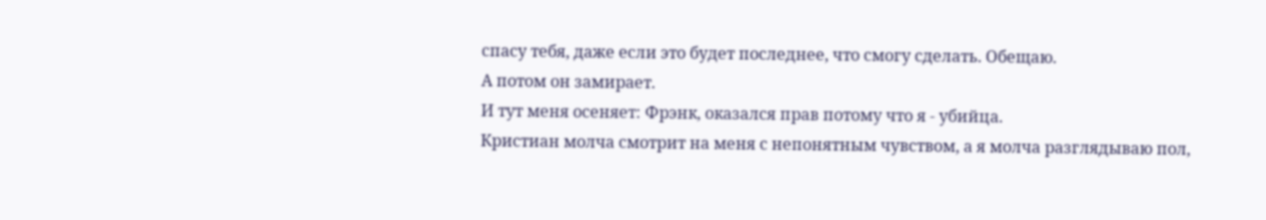спасу тебя, даже если это будет последнее, что смогу сделать. Обещаю.
А потом он замирает.
И тут меня осеняет: Фрэнк, оказался прав потому что я - убийца.
Кристиан молча смотрит на меня с непонятным чувством, а я молча разглядываю пол,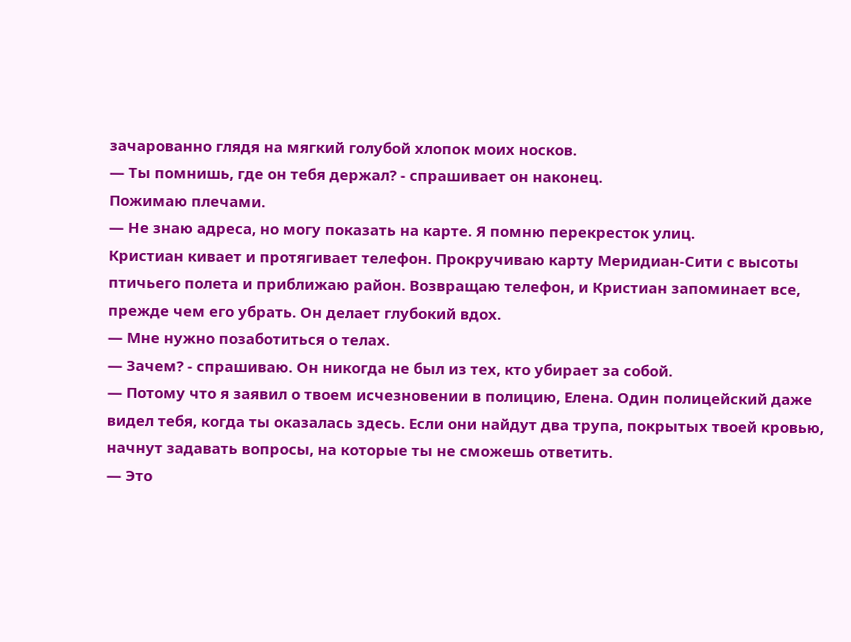зачарованно глядя на мягкий голубой хлопок моих носков.
— Ты помнишь, где он тебя держал? - спрашивает он наконец.
Пожимаю плечами.
— Не знаю адреса, но могу показать на карте. Я помню перекресток улиц.
Кристиан кивает и протягивает телефон. Прокручиваю карту Меридиан-Сити с высоты птичьего полета и приближаю район. Возвращаю телефон, и Кристиан запоминает все, прежде чем его убрать. Он делает глубокий вдох.
— Мне нужно позаботиться о телах.
— Зачем? - спрашиваю. Он никогда не был из тех, кто убирает за собой.
— Потому что я заявил о твоем исчезновении в полицию, Елена. Один полицейский даже видел тебя, когда ты оказалась здесь. Если они найдут два трупа, покрытых твоей кровью, начнут задавать вопросы, на которые ты не сможешь ответить.
— Это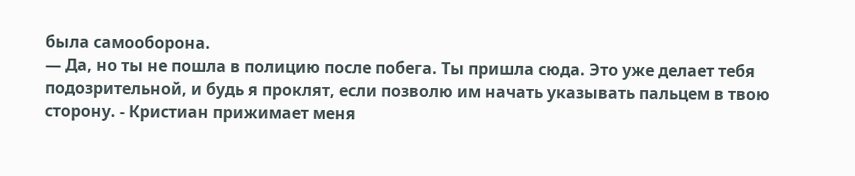была самооборона.
— Да, но ты не пошла в полицию после побега. Ты пришла сюда. Это уже делает тебя подозрительной, и будь я проклят, если позволю им начать указывать пальцем в твою сторону. - Кристиан прижимает меня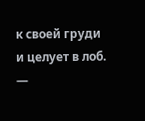к своей груди и целует в лоб. —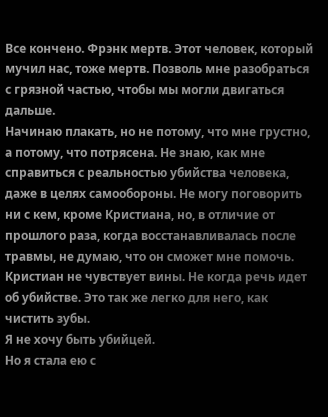Все кончено. Фрэнк мертв. Этот человек, который мучил нас, тоже мертв. Позволь мне разобраться с грязной частью, чтобы мы могли двигаться дальше.
Начинаю плакать, но не потому, что мне грустно, а потому, что потрясена. Не знаю, как мне справиться с реальностью убийства человека, даже в целях самообороны. Не могу поговорить ни с кем, кроме Кристиана, но, в отличие от прошлого раза, когда восстанавливалась после травмы, не думаю, что он сможет мне помочь.
Кристиан не чувствует вины. Не когда речь идет об убийстве. Это так же легко для него, как чистить зубы.
Я не хочу быть убийцей.
Но я стала ею с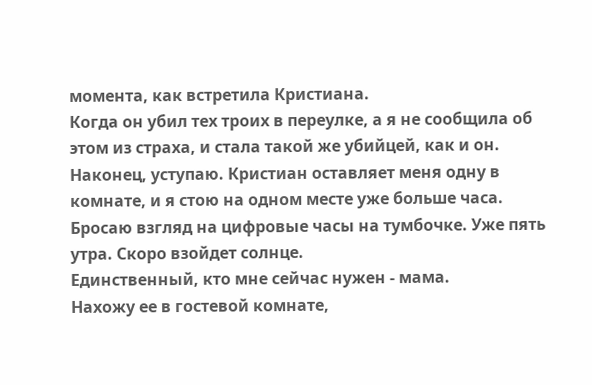момента, как встретила Кристиана.
Когда он убил тех троих в переулке, а я не сообщила об этом из страха, и стала такой же убийцей, как и он.
Наконец, уступаю. Кристиан оставляет меня одну в комнате, и я стою на одном месте уже больше часа. Бросаю взгляд на цифровые часы на тумбочке. Уже пять утра. Скоро взойдет солнце.
Единственный, кто мне сейчас нужен - мама.
Нахожу ее в гостевой комнате,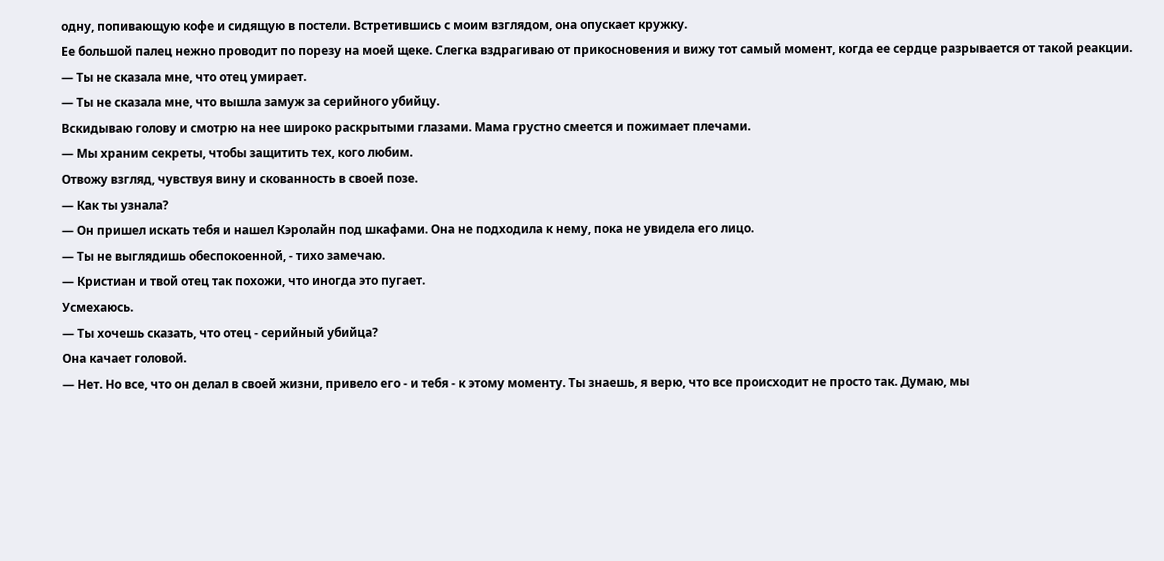одну, попивающую кофе и сидящую в постели. Встретившись с моим взглядом, она опускает кружку.
Ее большой палец нежно проводит по порезу на моей щеке. Слегка вздрагиваю от прикосновения и вижу тот самый момент, когда ее сердце разрывается от такой реакции.
— Ты не сказала мне, что отец умирает.
— Ты не сказала мне, что вышла замуж за серийного убийцу.
Вскидываю голову и смотрю на нее широко раскрытыми глазами. Мама грустно смеется и пожимает плечами.
— Мы храним секреты, чтобы защитить тех, кого любим.
Отвожу взгляд, чувствуя вину и скованность в своей позе.
— Как ты узнала?
— Он пришел искать тебя и нашел Кэролайн под шкафами. Она не подходила к нему, пока не увидела его лицо.
— Ты не выглядишь обеспокоенной, - тихо замечаю.
— Кристиан и твой отец так похожи, что иногда это пугает.
Усмехаюсь.
— Ты хочешь сказать, что отец - серийный убийца?
Она качает головой.
— Нет. Но все, что он делал в своей жизни, привело его - и тебя - к этому моменту. Ты знаешь, я верю, что все происходит не просто так. Думаю, мы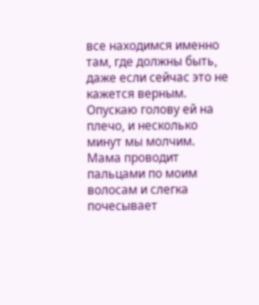все находимся именно там, где должны быть, даже если сейчас это не кажется верным.
Опускаю голову ей на плечо, и несколько минут мы молчим. Мама проводит пальцами по моим волосам и слегка почесывает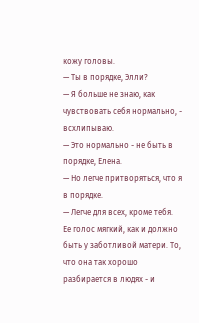кожу головы.
— Ты в порядке, Элли?
— Я больше не знаю, как чувствовать себя нормально, - всхлипываю.
— Это нормально - не быть в порядке, Елена.
— Но легче притворяться, что я в порядке.
— Легче для всех, кроме тебя.
Ее голос мягкий, как и должно быть у заботливой матери. То, что она так хорошо разбирается в людях - и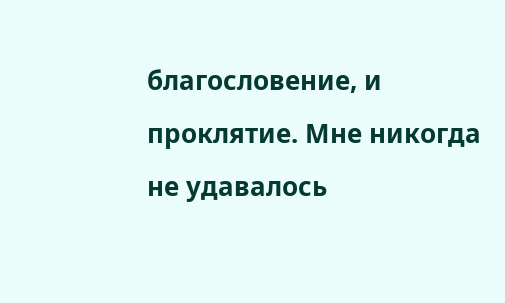благословение, и проклятие. Мне никогда не удавалось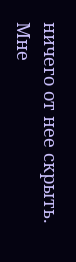ничего от нее скрыть.
Мне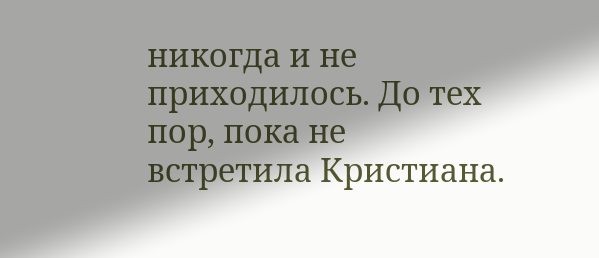никогда и не приходилось. До тех пор, пока не встретила Кристиана.